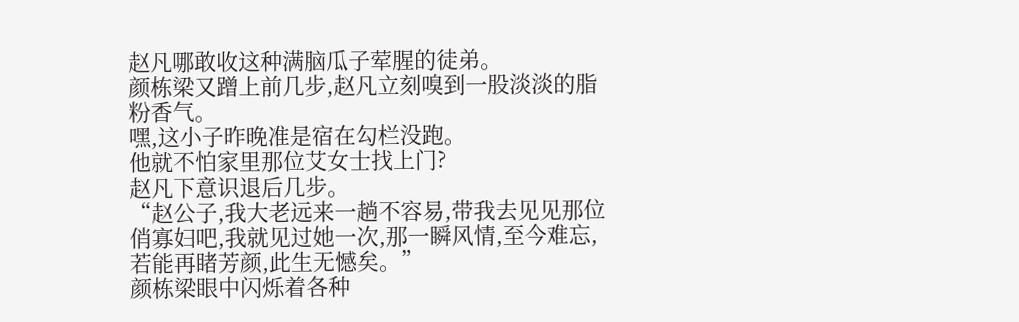赵凡哪敢收这种满脑瓜子荤腥的徒弟。
颜栋梁又蹭上前几步,赵凡立刻嗅到一股淡淡的脂粉香气。
嘿,这小子昨晚准是宿在勾栏没跑。
他就不怕家里那位艾女士找上门?
赵凡下意识退后几步。
“赵公子,我大老远来一趟不容易,带我去见见那位俏寡妇吧,我就见过她一次,那一瞬风情,至今难忘,若能再睹芳颜,此生无憾矣。”
颜栋梁眼中闪烁着各种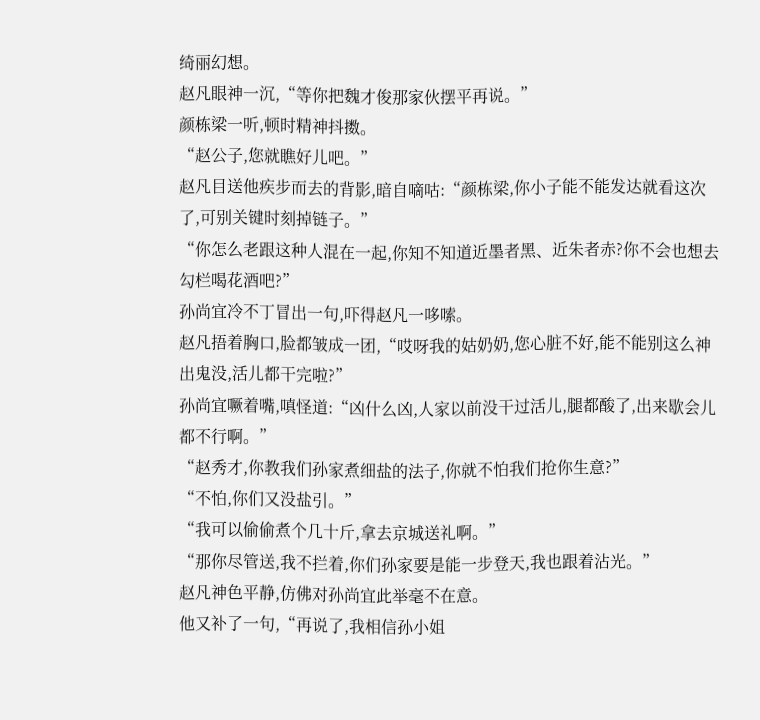绮丽幻想。
赵凡眼神一沉,“等你把魏才俊那家伙摆平再说。”
颜栋梁一听,顿时精神抖擞。
“赵公子,您就瞧好儿吧。”
赵凡目送他疾步而去的背影,暗自嘀咕:“颜栋梁,你小子能不能发达就看这次了,可别关键时刻掉链子。”
“你怎么老跟这种人混在一起,你知不知道近墨者黑、近朱者赤?你不会也想去勾栏喝花酒吧?”
孙尚宜冷不丁冒出一句,吓得赵凡一哆嗦。
赵凡捂着胸口,脸都皱成一团,“哎呀我的姑奶奶,您心脏不好,能不能别这么神出鬼没,活儿都干完啦?”
孙尚宜噘着嘴,嗔怪道:“凶什么凶,人家以前没干过活儿,腿都酸了,出来歇会儿都不行啊。”
“赵秀才,你教我们孙家煮细盐的法子,你就不怕我们抢你生意?”
“不怕,你们又没盐引。”
“我可以偷偷煮个几十斤,拿去京城送礼啊。”
“那你尽管送,我不拦着,你们孙家要是能一步登天,我也跟着沾光。”
赵凡神色平静,仿佛对孙尚宜此举毫不在意。
他又补了一句,“再说了,我相信孙小姐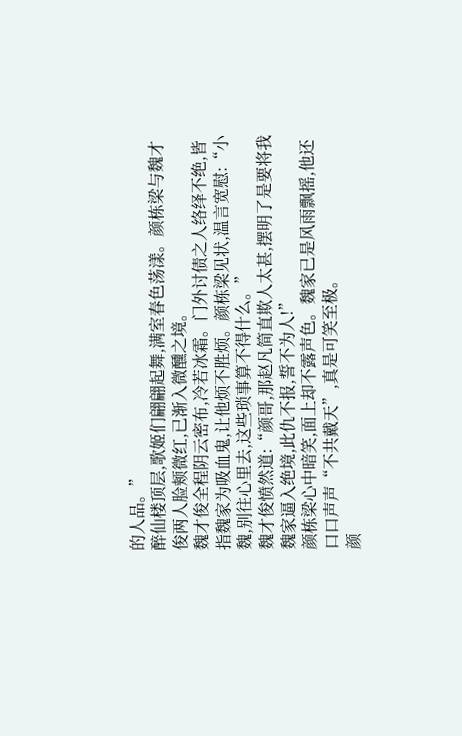的人品。”
醉仙楼顶层,歌姬们翩翩起舞,满室春色荡漾。颜栋梁与魏才俊两人脸颊微红,已渐入微醺之境。
魏才俊全程阴云密布,冷若冰霜。门外讨债之人络绎不绝,皆指魏家为吸血鬼,让他烦不胜烦。颜栋梁见状,温言宽慰:“小魏,别往心里去,这些琐事算不得什么。”
魏才俊愤然道:“颜哥,那赵凡简直欺人太甚,摆明了是要将我魏家逼入绝境,此仇不报,誓不为人!”
颜栋梁心中暗笑,面上却不露声色。魏家已是风雨飘摇,他还口口声声“不共戴天”,真是可笑至极。
颜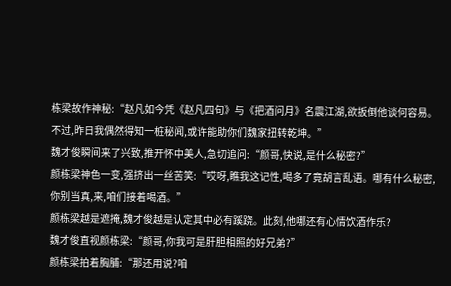栋梁故作神秘:“赵凡如今凭《赵凡四句》与《把酒问月》名震江湖,欲扳倒他谈何容易。不过,昨日我偶然得知一桩秘闻,或许能助你们魏家扭转乾坤。”
魏才俊瞬间来了兴致,推开怀中美人,急切追问:“颜哥,快说,是什么秘密?”
颜栋梁神色一变,强挤出一丝苦笑:“哎呀,瞧我这记性,喝多了竟胡言乱语。哪有什么秘密,你别当真,来,咱们接着喝酒。”
颜栋梁越是遮掩,魏才俊越是认定其中必有蹊跷。此刻,他哪还有心情饮酒作乐?
魏才俊直视颜栋梁:“颜哥,你我可是肝胆相照的好兄弟?”
颜栋梁拍着胸脯:“那还用说?咱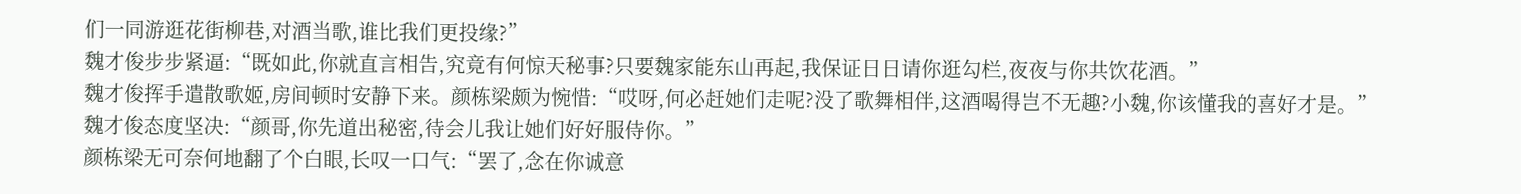们一同游逛花街柳巷,对酒当歌,谁比我们更投缘?”
魏才俊步步紧逼:“既如此,你就直言相告,究竟有何惊天秘事?只要魏家能东山再起,我保证日日请你逛勾栏,夜夜与你共饮花酒。”
魏才俊挥手遣散歌姬,房间顿时安静下来。颜栋梁颇为惋惜:“哎呀,何必赶她们走呢?没了歌舞相伴,这酒喝得岂不无趣?小魏,你该懂我的喜好才是。”
魏才俊态度坚决:“颜哥,你先道出秘密,待会儿我让她们好好服侍你。”
颜栋梁无可奈何地翻了个白眼,长叹一口气:“罢了,念在你诚意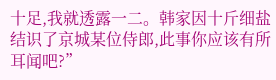十足,我就透露一二。韩家因十斤细盐结识了京城某位侍郎,此事你应该有所耳闻吧?”